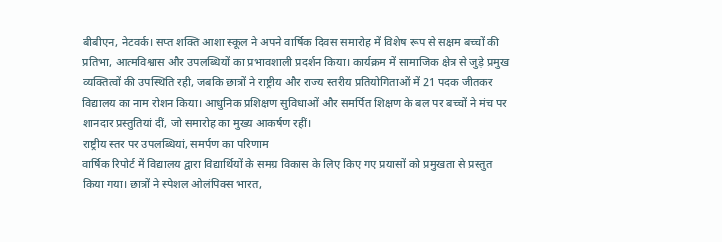बीबीएन, नेटवर्क। सप्त शक्ति आशा स्कूल ने अपने वार्षिक दिवस समारोह में विशेष रूप से सक्षम बच्चों की प्रतिभा, आत्मविश्वास और उपलब्धियों का प्रभावशाली प्रदर्शन किया। कार्यक्रम में सामाजिक क्षेत्र से जुड़े प्रमुख व्यक्तित्वों की उपस्थिति रही, जबकि छात्रों ने राष्ट्रीय और राज्य स्तरीय प्रतियोगिताओं में 21 पदक जीतकर विद्यालय का नाम रोशन किया। आधुनिक प्रशिक्षण सुविधाओं और समर्पित शिक्षण के बल पर बच्चों ने मंच पर शानदार प्रस्तुतियां दीं, जो समारोह का मुख्य आकर्षण रहीं।
राष्ट्रीय स्तर पर उपलब्धियां, समर्पण का परिणाम
वार्षिक रिपोर्ट में विद्यालय द्वारा विद्यार्थियों के समग्र विकास के लिए किए गए प्रयासों को प्रमुखता से प्रस्तुत किया गया। छात्रों ने स्पेशल ओलंपिक्स भारत,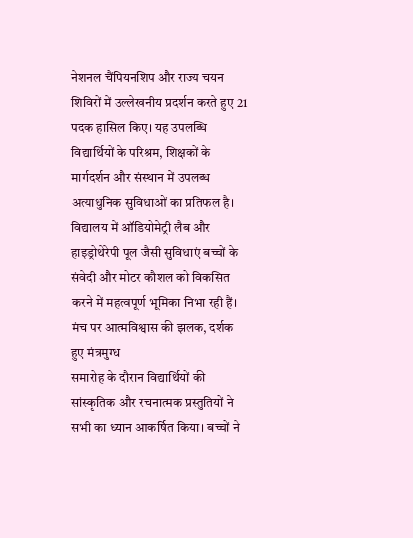नेशनल चैंपियनशिप और राज्य चयन शिविरों में उल्लेखनीय प्रदर्शन करते हुए 21 पदक हासिल किए। यह उपलब्धि विद्यार्थियों के परिश्रम, शिक्षकों के मार्गदर्शन और संस्थान में उपलब्ध अत्याधुनिक सुविधाओं का प्रतिफल है। विद्यालय में ऑडियोमेट्री लैब और हाइड्रोथेरेपी पूल जैसी सुविधाएं बच्चों के संवेदी और मोटर कौशल को विकसित करने में महत्वपूर्ण भूमिका निभा रही हैं।
मंच पर आत्मविश्वास की झलक, दर्शक हुए मंत्रमुग्ध
समारोह के दौरान विद्यार्थियों की सांस्कृतिक और रचनात्मक प्रस्तुतियों ने सभी का ध्यान आकर्षित किया। बच्चों ने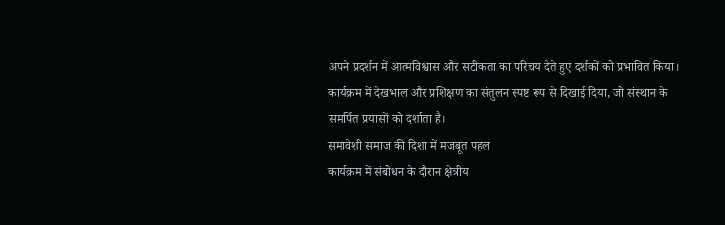अपने प्रदर्शन में आत्मविश्वास और सटीकता का परिचय देते हुए दर्शकों को प्रभावित किया। कार्यक्रम में देखभाल और प्रशिक्षण का संतुलन स्पष्ट रूप से दिखाई दिया, जो संस्थान के समर्पित प्रयासों को दर्शाता है।
समावेशी समाज की दिशा में मजबूत पहल
कार्यक्रम में संबोधन के दौरान क्षेत्रीय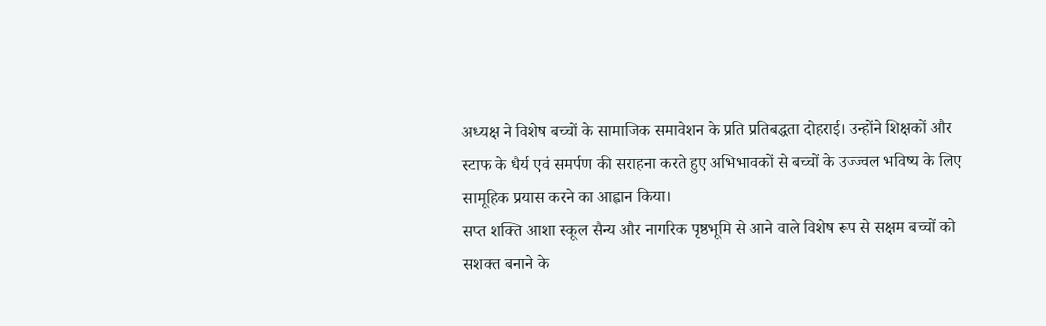अध्यक्ष ने विशेष बच्चों के सामाजिक समावेशन के प्रति प्रतिबद्धता दोहराई। उन्होंने शिक्षकों और स्टाफ के धैर्य एवं समर्पण की सराहना करते हुए अभिभावकों से बच्चों के उज्ज्वल भविष्य के लिए सामूहिक प्रयास करने का आह्वान किया।
सप्त शक्ति आशा स्कूल सैन्य और नागरिक पृष्ठभूमि से आने वाले विशेष रूप से सक्षम बच्चों को सशक्त बनाने के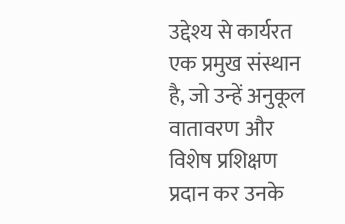उद्देश्य से कार्यरत एक प्रमुख संस्थान है, जो उन्हें अनुकूल वातावरण और विशेष प्रशिक्षण प्रदान कर उनके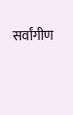सर्वांगीण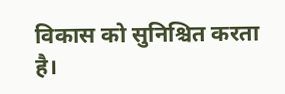विकास को सुनिश्चित करता है।